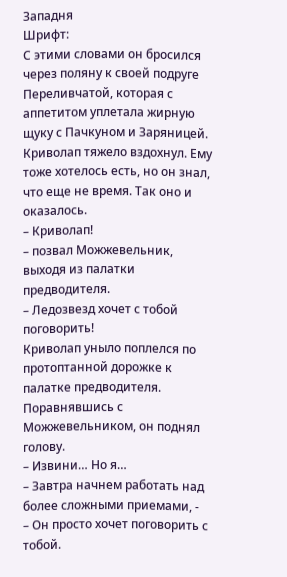Западня
Шрифт:
С этими словами он бросился через поляну к своей подруге Переливчатой, которая с аппетитом уплетала жирную щуку с Пачкуном и Заряницей. Криволап тяжело вздохнул. Ему тоже хотелось есть, но он знал, что еще не время. Так оно и оказалось.
– Криволап!
– позвал Можжевельник, выходя из палатки предводителя.
– Ледозвезд хочет с тобой поговорить!
Криволап уныло поплелся по протоптанной дорожке к палатке предводителя. Поравнявшись с Можжевельником, он поднял голову.
– Извини… Но я…
– Завтра начнем работать над более сложными приемами, -
– Он просто хочет поговорить с тобой.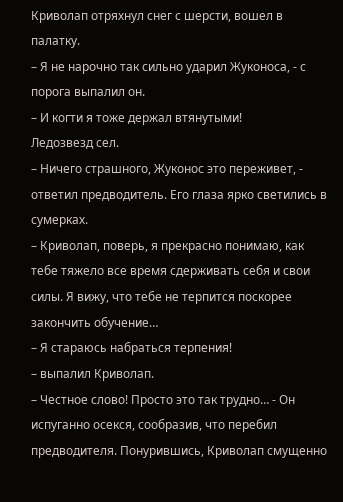Криволап отряхнул снег с шерсти, вошел в палатку.
– Я не нарочно так сильно ударил Жуконоса, - с порога выпалил он.
– И когти я тоже держал втянутыми!
Ледозвезд сел.
– Ничего страшного, Жуконос это переживет, - ответил предводитель. Его глаза ярко светились в сумерках.
– Криволап, поверь, я прекрасно понимаю, как тебе тяжело все время сдерживать себя и свои силы. Я вижу, что тебе не терпится поскорее закончить обучение…
– Я стараюсь набраться терпения!
– выпалил Криволап.
– Честное слово! Просто это так трудно… - Он испуганно осекся, сообразив, что перебил предводителя. Понурившись, Криволап смущенно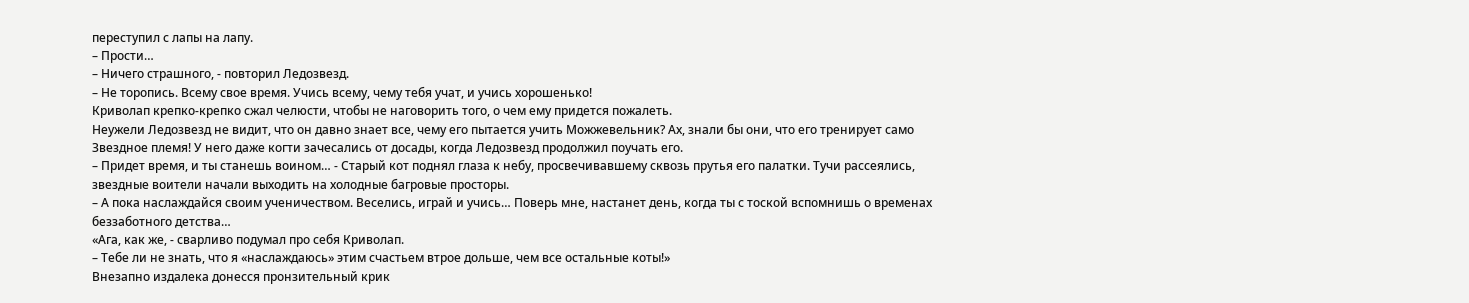переступил с лапы на лапу.
– Прости…
– Ничего страшного, - повторил Ледозвезд.
– Не торопись. Всему свое время. Учись всему, чему тебя учат, и учись хорошенько!
Криволап крепко-крепко сжал челюсти, чтобы не наговорить того, о чем ему придется пожалеть.
Неужели Ледозвезд не видит, что он давно знает все, чему его пытается учить Можжевельник? Ах, знали бы они, что его тренирует само Звездное племя! У него даже когти зачесались от досады, когда Ледозвезд продолжил поучать его.
– Придет время, и ты станешь воином… - Старый кот поднял глаза к небу, просвечивавшему сквозь прутья его палатки. Тучи рассеялись, звездные воители начали выходить на холодные багровые просторы.
– А пока наслаждайся своим ученичеством. Веселись, играй и учись… Поверь мне, настанет день, когда ты с тоской вспомнишь о временах беззаботного детства…
«Ага, как же, - сварливо подумал про себя Криволап.
– Тебе ли не знать, что я «наслаждаюсь» этим счастьем втрое дольше, чем все остальные коты!»
Внезапно издалека донесся пронзительный крик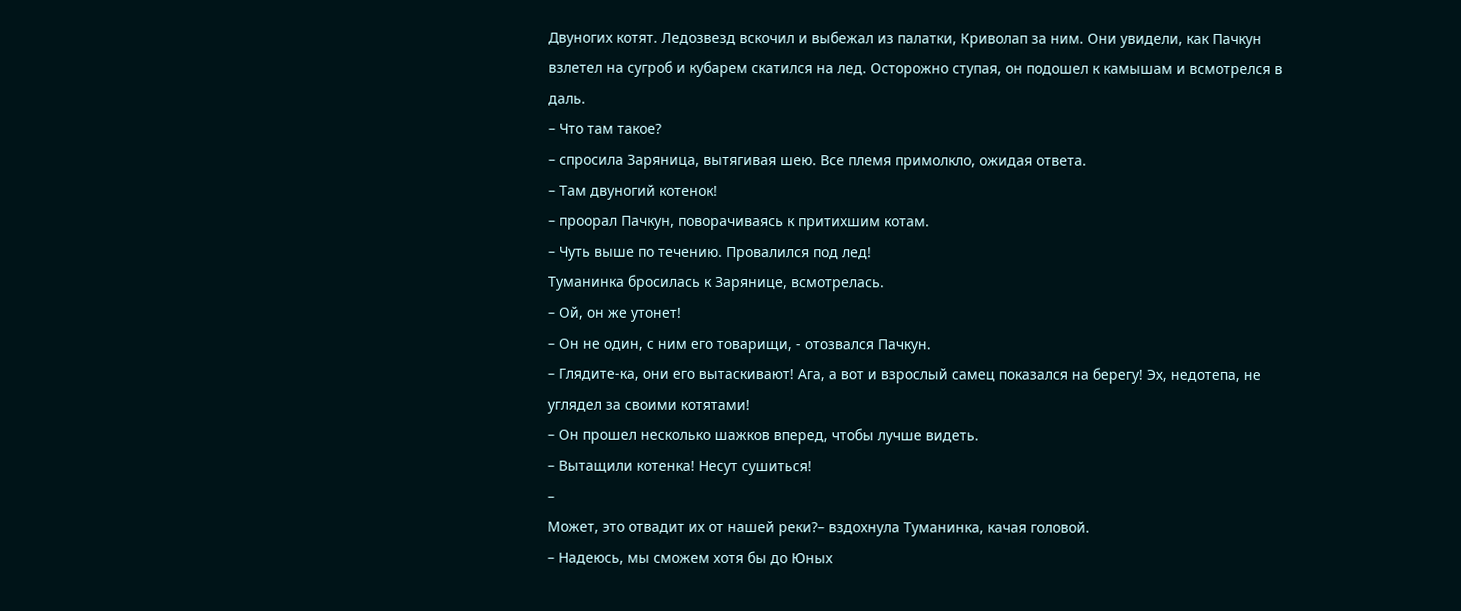Двуногих котят. Ледозвезд вскочил и выбежал из палатки, Криволап за ним. Они увидели, как Пачкун взлетел на сугроб и кубарем скатился на лед. Осторожно ступая, он подошел к камышам и всмотрелся в даль.
– Что там такое?
– спросила Заряница, вытягивая шею. Все племя примолкло, ожидая ответа.
– Там двуногий котенок!
– проорал Пачкун, поворачиваясь к притихшим котам.
– Чуть выше по течению. Провалился под лед!
Туманинка бросилась к Зарянице, всмотрелась.
– Ой, он же утонет!
– Он не один, с ним его товарищи, - отозвался Пачкун.
– Глядите-ка, они его вытаскивают! Ага, а вот и взрослый самец показался на берегу! Эх, недотепа, не углядел за своими котятами!
– Он прошел несколько шажков вперед, чтобы лучше видеть.
– Вытащили котенка! Несут сушиться!
–
Может, это отвадит их от нашей реки?– вздохнула Туманинка, качая головой.
– Надеюсь, мы сможем хотя бы до Юных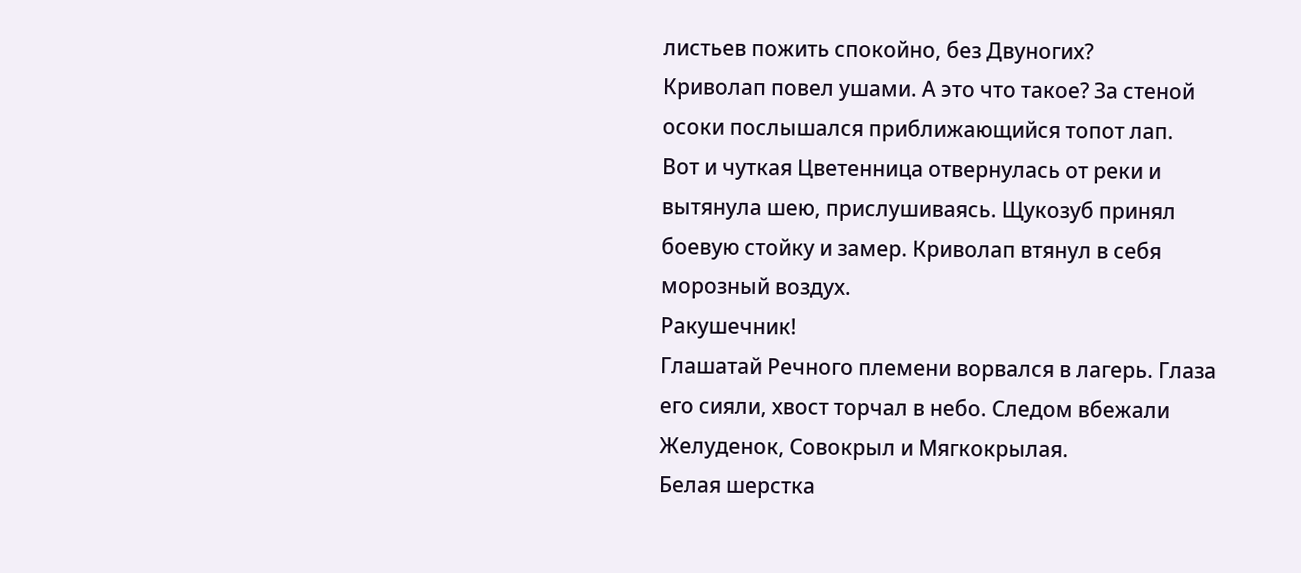листьев пожить спокойно, без Двуногих?
Криволап повел ушами. А это что такое? За стеной осоки послышался приближающийся топот лап.
Вот и чуткая Цветенница отвернулась от реки и вытянула шею, прислушиваясь. Щукозуб принял боевую стойку и замер. Криволап втянул в себя морозный воздух.
Ракушечник!
Глашатай Речного племени ворвался в лагерь. Глаза его сияли, хвост торчал в небо. Следом вбежали Желуденок, Совокрыл и Мягкокрылая.
Белая шерстка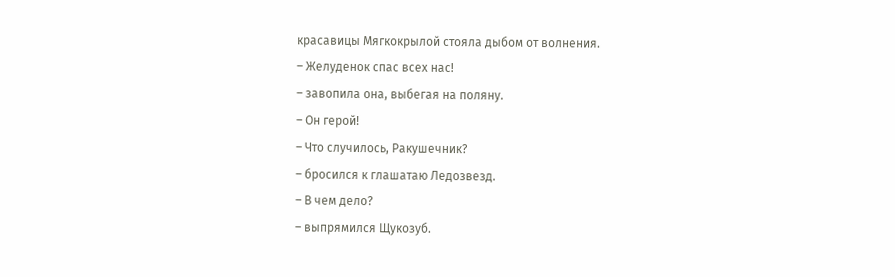красавицы Мягкокрылой стояла дыбом от волнения.
– Желуденок спас всех нас!
– завопила она, выбегая на поляну.
– Он герой!
– Что случилось, Ракушечник?
– бросился к глашатаю Ледозвезд.
– В чем дело?
– выпрямился Щукозуб.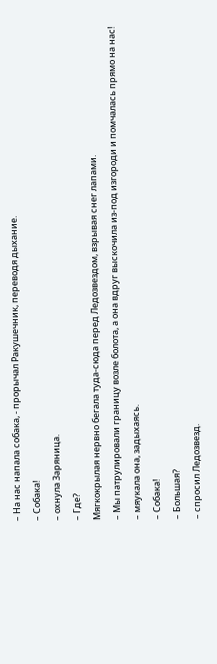– На нас напала собака, - прорычал Ракушечник, переводя дыхание.
– Собака!
– охнула Заряница.
– Где?
Мягкокрылая нервно бегала туда-сюда перед Ледозвездом, взрывая снег лапами.
– Мы патрулировали границу возле болота, а она вдруг выскочила из-под изгороди и помчалась прямо на нас!
– мяукала она, задыхаясь.
– Собака!
– Большая?
– спросил Ледозвезд.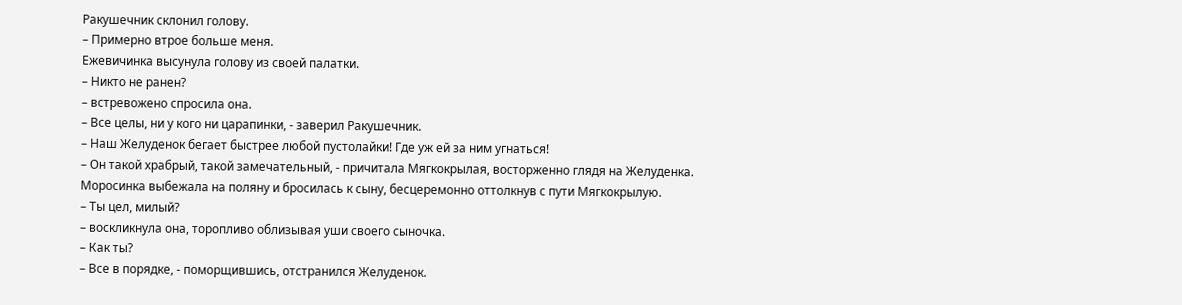Ракушечник склонил голову.
– Примерно втрое больше меня.
Ежевичинка высунула голову из своей палатки.
– Никто не ранен?
– встревожено спросила она.
– Все целы, ни у кого ни царапинки, - заверил Ракушечник.
– Наш Желуденок бегает быстрее любой пустолайки! Где уж ей за ним угнаться!
– Он такой храбрый, такой замечательный, - причитала Мягкокрылая, восторженно глядя на Желуденка.
Моросинка выбежала на поляну и бросилась к сыну, бесцеремонно оттолкнув с пути Мягкокрылую.
– Ты цел, милый?
– воскликнула она, торопливо облизывая уши своего сыночка.
– Как ты?
– Все в порядке, - поморщившись, отстранился Желуденок.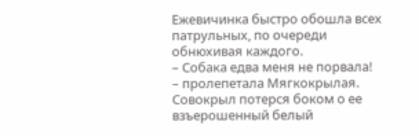Ежевичинка быстро обошла всех патрульных, по очереди обнюхивая каждого.
– Собака едва меня не порвала!
– пролепетала Мягкокрылая.
Совокрыл потерся боком о ее взъерошенный белый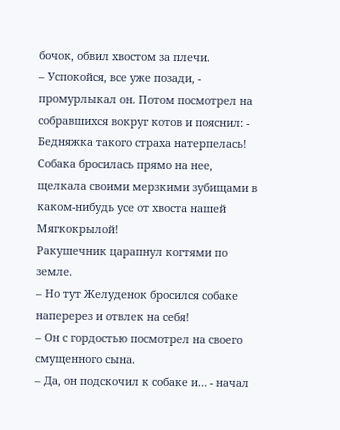бочок, обвил хвостом за плечи.
– Успокойся, все уже позади, - промурлыкал он. Потом посмотрел на собравшихся вокруг котов и пояснил: - Бедняжка такого страха натерпелась! Собака бросилась прямо на нее, щелкала своими мерзкими зубищами в каком-нибудь усе от хвоста нашей Мягкокрылой!
Ракушечник царапнул когтями по земле.
– Но тут Желуденок бросился собаке наперерез и отвлек на себя!
– Он с гордостью посмотрел на своего смущенного сына.
– Да, он подскочил к собаке и… - начал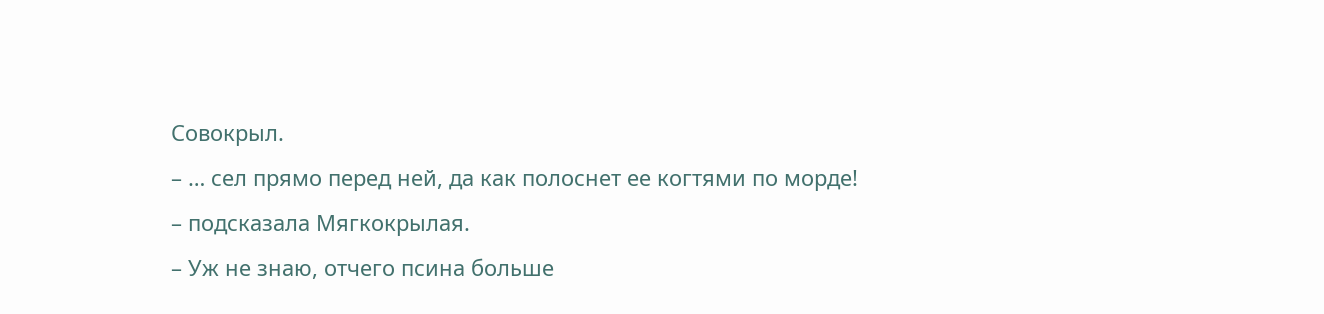Совокрыл.
– … сел прямо перед ней, да как полоснет ее когтями по морде!
– подсказала Мягкокрылая.
– Уж не знаю, отчего псина больше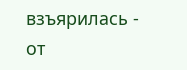взъярилась - от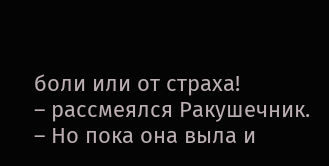боли или от страха!
– рассмеялся Ракушечник.
– Но пока она выла и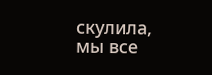скулила, мы все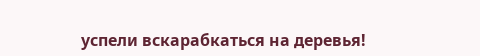успели вскарабкаться на деревья!